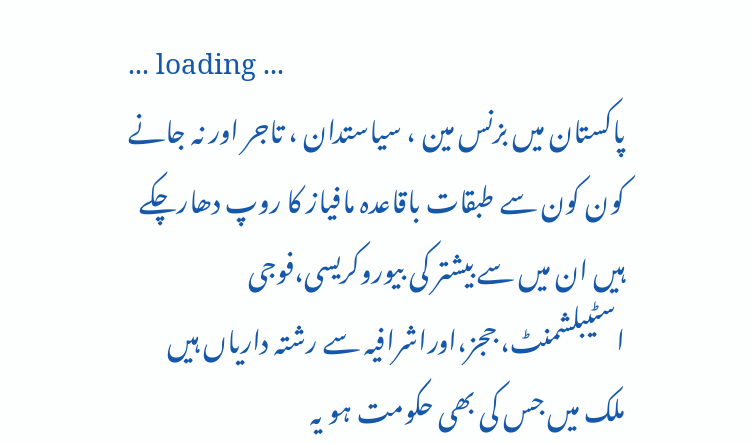... loading ...
پاکستان میں بزنس مین ، سیاستدان ، تاجر اور نہ جانے کون کون سے طبقات باقاعدہ مافیاز کا روپ دھارچکے ہیں ان میں سے بیشتر کی بیوروکریسی،فوجی اسٹیبلشمنٹ، ججز،اوراشرافیہ سے رشتہ داریاں ہیں ملک میں جس کی بھی حکومت ہو یہ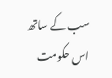سب کے ساتھ اس حکومت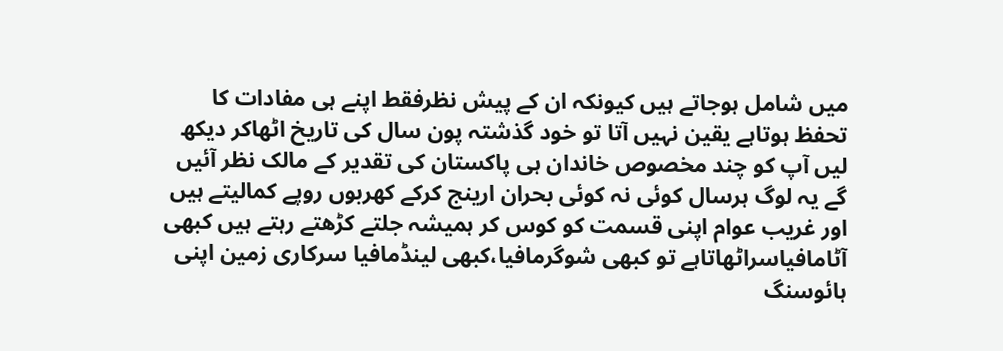میں شامل ہوجاتے ہیں کیونکہ ان کے پیش نظرفقط اپنے ہی مفادات کا تحفظ ہوتاہے یقین نہیں آتا تو خود گذشتہ پون سال کی تاریخ اٹھاکر دیکھ لیں آپ کو چند مخصوص خاندان ہی پاکستان کی تقدیر کے مالک نظر آئیں گے یہ لوگ ہرسال کوئی نہ کوئی بحران ارینج کرکے کھربوں روپے کمالیتے ہیں اور غریب عوام اپنی قسمت کو کوس کر ہمیشہ جلتے کڑھتے رہتے ہیں کبھی آٹامافیاسراٹھاتاہے تو کبھی شوگرمافیا،کبھی لینڈمافیا سرکاری زمین اپنی ہائوسنگ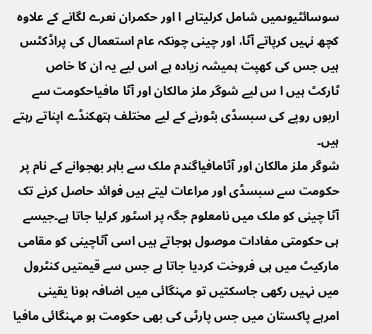سوسائٹیوںمیں شامل کرلیتاہے ا اور حکمران نعرے لگانے کے علاوہ کچھ نہیں کرپاتے آٹا، اور چینی چونکہ عام استعمال کی پراڈکٹس ہیں جس کی کھپت ہمیشہ زیادہ ہے اس لیے یہ ان کا خاص ٹارکٹ ہیں ا س لیے شوگر ملز مالکان اور آٹا مافیاحکومت سے اربوں روپے کی سبسڈی بٹورنے کے لیے مختلف ہتھکنڈے اپناتے رہتے ہیں۔
شوگر ملز مالکان اور آٹامافیاگندم ملک سے باہر بھجوانے کے نام پر حکومت سے سبسڈی اور مراعات لیتے ہیں فوائد حاصل کرنے تک آٹا چینی کو ملک میں نامعلوم جگہ پر اسٹور کرلیا جاتا ہے۔جیسے ہی حکومتی مفادات موصول ہوجاتے ہیں اسی آٹاچینی کو مقامی مارکیٹ میں ہی فروخت کردیا جاتا ہے جس سے قیمتیں کنٹرول میں نہیں رکھی جاسکتیں تو مہنگائی میں اضافہ ہونا یقینی امرہے پاکستان میں جس پارٹی کی بھی حکومت ہو مہنگائی مافیا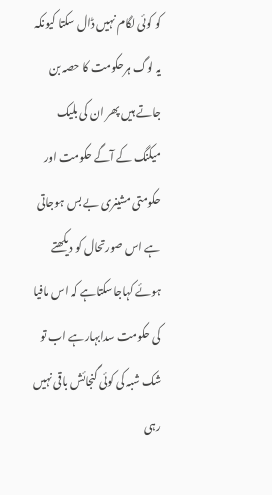کو کوئی لگام نہیں ڈال سکتا کیونکہ یہ لوگ ہرحکومت کا حصہ بن جاتے ہیں پھر ان کی بلیک میکنگ کے آگے حکومت اور حکومتی مشینری بے بس ہوجاتی ہے اس صورتحال کو دیکھتے ہوئے کہاجاسکتاہے کہ اس مافیا کی حکومت سدابہارہے اب تو شک شبہ کی کوئی گنجائش باقی نہیں رہی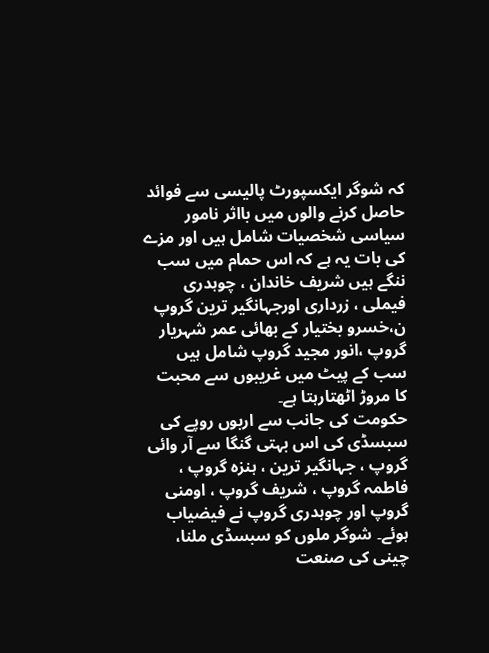کہ شوگر ایکسپورٹ پالیسی سے فوائد حاصل کرنے والوں میں بااثر نامور سیاسی شخصیات شامل ہیں اور مزے کی بات یہ ہے کہ اس حمام میں سب ننگے ہیں شریف خاندان ، چوہدری فیملی ، زرداری اورجہانگیر ترین گروپ ن،خسرو بختیار کے بھائی عمر شہریار گروپ ،انور مجید گروپ شامل ہیں سب کے پیٹ میں غریبوں سے محبت کا مروڑ اٹھتارہتا ہے۔
حکومت کی جانب سے اربوں روپے کی سبسڈی کی اس بہتی گنگا سے آر وائی گروپ ، جہانگیر ترین ، ہنزہ گروپ ، فاطمہ گروپ ، شریف گروپ ، اومنی گروپ اور چوہدری گروپ نے فیضیاب ہوئے۔ شوگر ملوں کو سبسڈی ملنا، چینی کی صنعت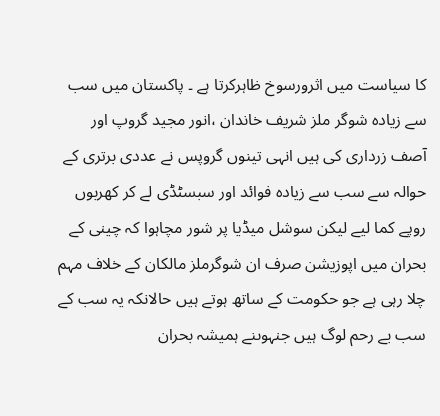کا سیاست میں اثرورسوخ ظاہرکرتا ہے ۔ پاکستان میں سب سے زیادہ شوگر ملز شریف خاندان ،انور مجید گروپ اور آصف زرداری کی ہیں انہی تینوں گروپس نے عددی برتری کے حوالہ سے سب سے زیادہ فوائد اور سبسٹڈی لے کر کھربوں روپے کما لیے لیکن سوشل میڈیا پر شور مچاہوا کہ چینی کے بحران میں اپوزیشن صرف ان شوگرملز مالکان کے خلاف مہم چلا رہی ہے جو حکومت کے ساتھ ہوتے ہیں حالانکہ یہ سب کے سب بے رحم لوگ ہیں جنہوںنے ہمیشہ بحران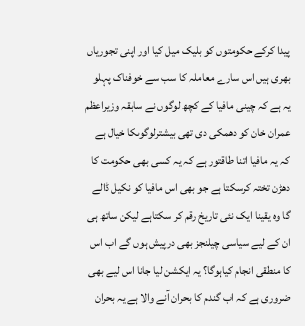پیدا کرکے حکومتوں کو بلیک میل کیا اور اپنی تجوریاں بھری ہیں اس سارے معاملہ کا سب سے خوفناک پہلو یہ ہے کہ چینی مافیا کے کچھ لوگوں نے سابقہ وزیراعظم عمران خان کو دھمکی دی تھی بیشترلوگوںکا خیال ہے کہ یہ مافیا اتنا طاقتور ہے کہ یہ کسی بھی حکومت کا دھڑن تختہ کرسکتا ہے جو بھی اس مافیا کو نکیل ڈالے گا وہ یقینا ایک نئی تاریخ رقم کر سکتاہے لیکن ساتھ ہی ان کے لیے سیاسی چیلنجز بھی درپیش ہوں گے اب اس کا منطقی انجام کیاہوگا؟ یہ ایکشن لیا جانا اس لیے بھی ضروری ہے کہ اب گندم کا بحران آنے والا ہے یہ بحران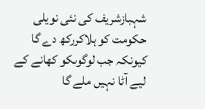شہبازشریف کی نئی نویلی حکومت کو ہلاکررکھ دے گا کیونکہ جب لوگوںکو کھانے کے لیے آٹا نہیں ملے گا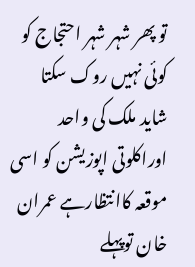تو پھر شہر شہر احتجاج کو کوئی نہیں روک سکتا شاید ملک کی واحد اوراکلوتی اپوزیشن کو اسی موقعہ کاانتظارہے عمران خان توپہلے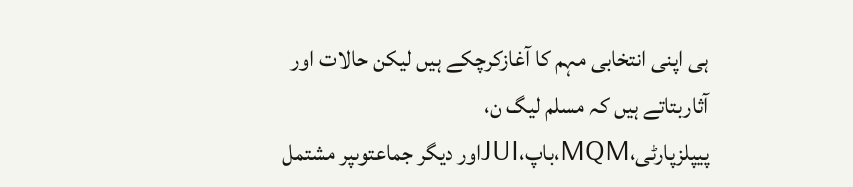ہی اپنی انتخابی مہم کا آغازکرچکے ہیں لیکن حالات اور آثاربتاتے ہیں کہ مسلم لیگ ن، پیپلزپارٹی،MQM،باپ،JUIاور دیگر جماعتوںپر مشتمل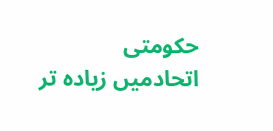حکومتی اتحادمیں زیادہ تر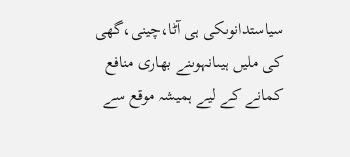سیاستدانوںکی ہی آٹا،چینی،گھی کی ملیں ہیںانہوںنے بھاری منافع کمانے کے لیے ہمیشہ موقع سے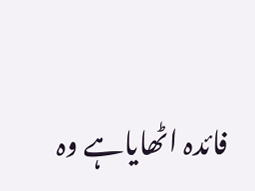فائدہ اٹھایاہے وہ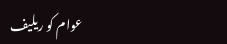عوام کو ریلیف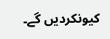کیونکردیں گے۔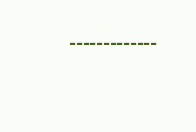۔۔۔۔۔۔۔۔۔۔۔۔۔